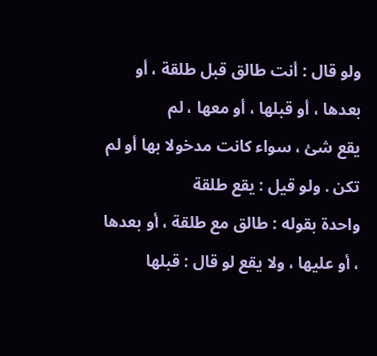ولو قال : أنت طالق قبل طلقة ، أو بعدها ، أو قبلها ، أو معها ، لم
يقع شئ ، سواء كانت مدخولا بها أو لم تكن . ولو قيل : يقع طلقة
واحدة بقوله : طالق مع طلقة ، أو بعدها ، أو عليها ، ولا يقع لو قال : قبلها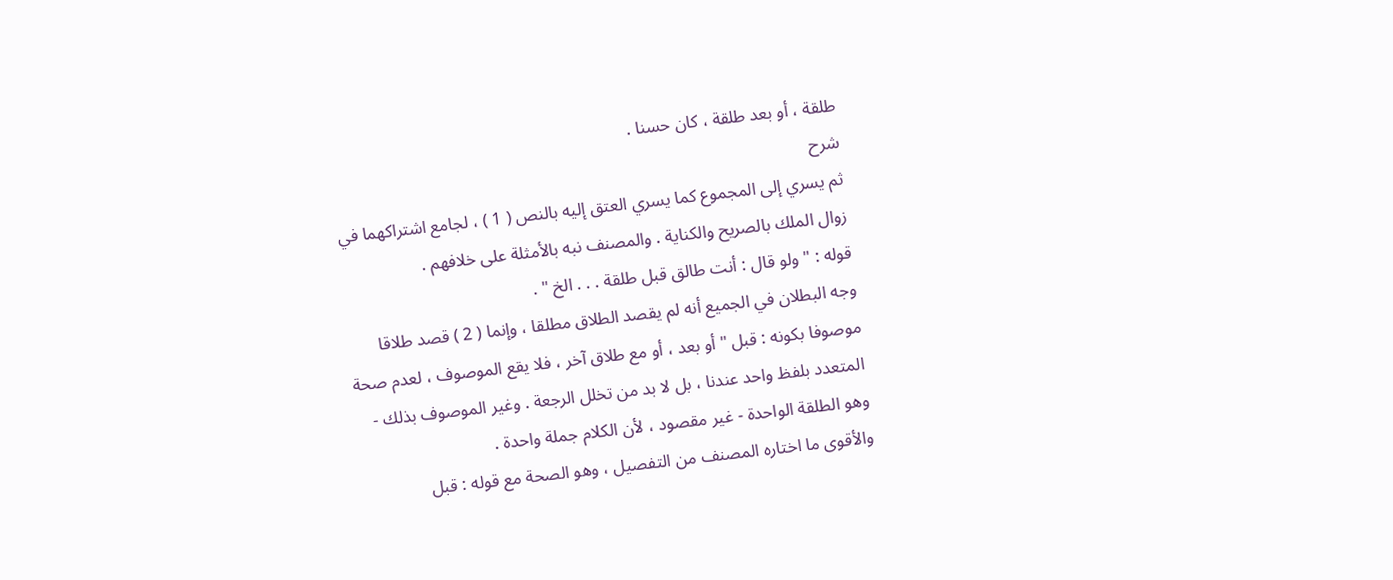طلقة ، أو بعد طلقة ، كان حسنا .
شرح
ثم يسري إلى المجموع كما يسري العتق إليه بالنص ( 1 ) ، لجامع اشتراكهما في
زوال الملك بالصريح والكناية . والمصنف نبه بالأمثلة على خلافهم .
قوله : " ولو قال : أنت طالق قبل طلقة . . . الخ " .
وجه البطلان في الجميع أنه لم يقصد الطلاق مطلقا ، وإنما ( 2 ) قصد طلاقا
موصوفا بكونه : قبل " أو بعد ، أو مع طلاق آخر ، فلا يقع الموصوف ، لعدم صحة
المتعدد بلفظ واحد عندنا ، بل لا بد من تخلل الرجعة . وغير الموصوف بذلك -
وهو الطلقة الواحدة - غير مقصود ، لأن الكلام جملة واحدة .
والأقوى ما اختاره المصنف من التفصيل ، وهو الصحة مع قوله : قبل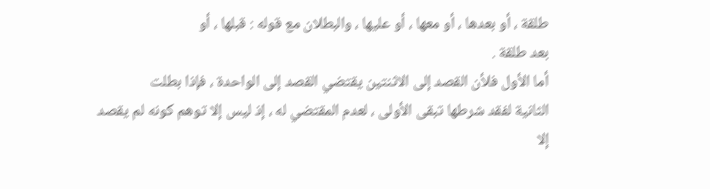طلقة ، أو بعدها ، أو معها ، أو عليها ، والبطلان مع قوله : قبلها ، أو
بعد طلقة .
أما الأول فلأن القصد إلى الاثنتين يقتضي القصد إلى الواحدة ، فإذا بطلت
الثانية لفقد شرطها تبقى الأولى ، لعدم المقتضي له ، إذ ليس إلا توهم كونه لم يقصد
إلا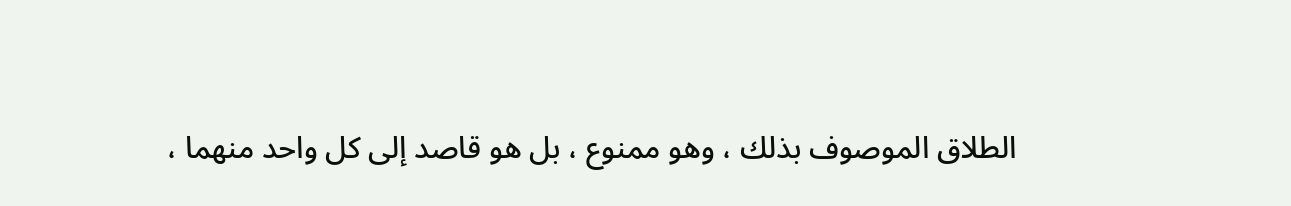الطلاق الموصوف بذلك ، وهو ممنوع ، بل هو قاصد إلى كل واحد منهما ،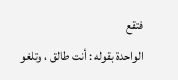فتقع
الواحدة بقوله : أنت طالق ، وتلغو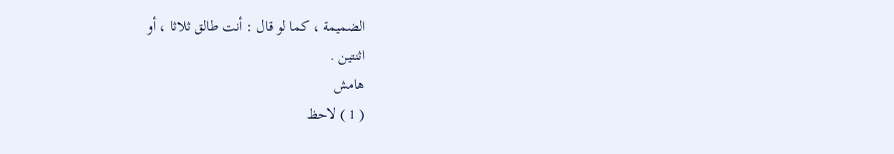الضميمة ، كما لو قال : أنت طالق ثلاثا ، أو
اثنتين .
هامش
( 1 ) لاحظ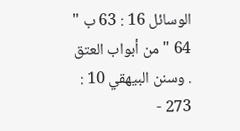الوسائل 16 : 63 ب " 64 " من أبواب العتق . وسنن البيهقي 10 : 273 -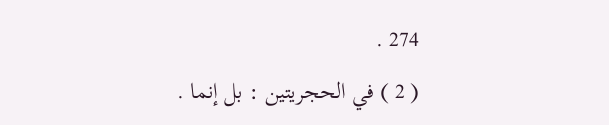274 .
( 2 ) في الحجريتين : بل إنما .